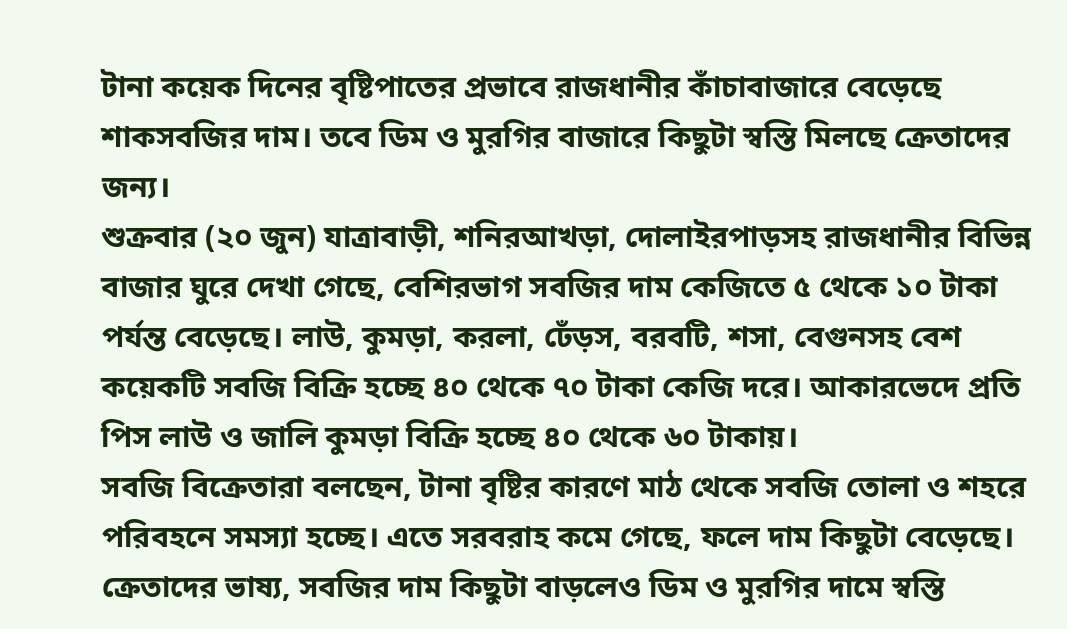টানা কয়েক দিনের বৃষ্টিপাতের প্রভাবে রাজধানীর কাঁচাবাজারে বেড়েছে শাকসবজির দাম। তবে ডিম ও মুরগির বাজারে কিছুটা স্বস্তি মিলছে ক্রেতাদের জন্য।
শুক্রবার (২০ জুন) যাত্রাবাড়ী, শনিরআখড়া, দোলাইরপাড়সহ রাজধানীর বিভিন্ন বাজার ঘুরে দেখা গেছে, বেশিরভাগ সবজির দাম কেজিতে ৫ থেকে ১০ টাকা পর্যন্ত বেড়েছে। লাউ, কুমড়া, করলা, ঢেঁড়স, বরবটি, শসা, বেগুনসহ বেশ কয়েকটি সবজি বিক্রি হচ্ছে ৪০ থেকে ৭০ টাকা কেজি দরে। আকারভেদে প্রতি পিস লাউ ও জালি কুমড়া বিক্রি হচ্ছে ৪০ থেকে ৬০ টাকায়।
সবজি বিক্রেতারা বলছেন, টানা বৃষ্টির কারণে মাঠ থেকে সবজি তোলা ও শহরে পরিবহনে সমস্যা হচ্ছে। এতে সরবরাহ কমে গেছে, ফলে দাম কিছুটা বেড়েছে।
ক্রেতাদের ভাষ্য, সবজির দাম কিছুটা বাড়লেও ডিম ও মুরগির দামে স্বস্তি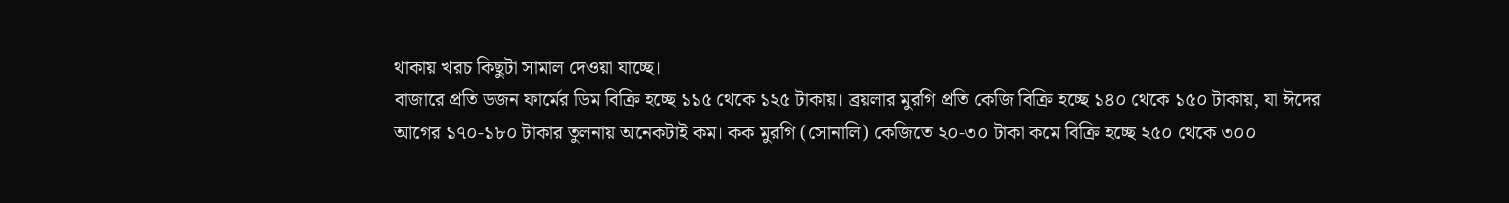থাকায় খরচ কিছুটা সামাল দেওয়া যাচ্ছে।
বাজারে প্রতি ডজন ফার্মের ডিম বিক্রি হচ্ছে ১১৫ থেকে ১২৫ টাকায়। ব্রয়লার মুরগি প্রতি কেজি বিক্রি হচ্ছে ১৪০ থেকে ১৫০ টাকায়, যা ঈদের আগের ১৭০-১৮০ টাকার তুলনায় অনেকটাই কম। কক মুরগি (সোনালি) কেজিতে ২০-৩০ টাকা কমে বিক্রি হচ্ছে ২৫০ থেকে ৩০০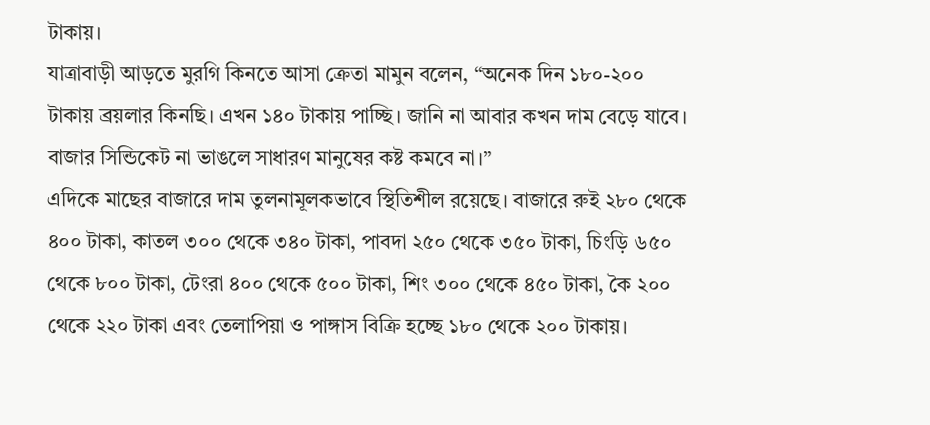টাকায়।
যাত্রাবাড়ী আড়তে মুরগি কিনতে আসা ক্রেতা মামুন বলেন, “অনেক দিন ১৮০-২০০ টাকায় ব্রয়লার কিনছি। এখন ১৪০ টাকায় পাচ্ছি। জানি না আবার কখন দাম বেড়ে যাবে। বাজার সিন্ডিকেট না ভাঙলে সাধারণ মানুষের কষ্ট কমবে না।”
এদিকে মাছের বাজারে দাম তুলনামূলকভাবে স্থিতিশীল রয়েছে। বাজারে রুই ২৮০ থেকে ৪০০ টাকা, কাতল ৩০০ থেকে ৩৪০ টাকা, পাবদা ২৫০ থেকে ৩৫০ টাকা, চিংড়ি ৬৫০ থেকে ৮০০ টাকা, টেংরা ৪০০ থেকে ৫০০ টাকা, শিং ৩০০ থেকে ৪৫০ টাকা, কৈ ২০০ থেকে ২২০ টাকা এবং তেলাপিয়া ও পাঙ্গাস বিক্রি হচ্ছে ১৮০ থেকে ২০০ টাকায়।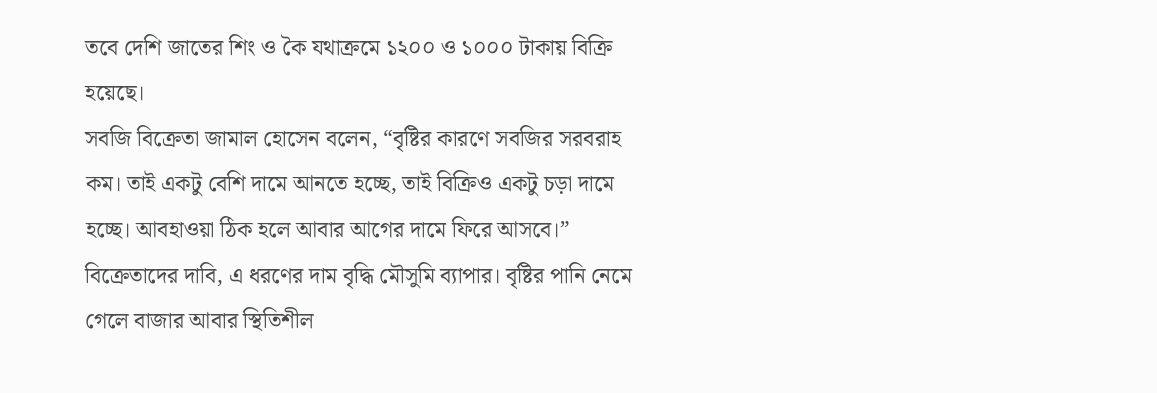তবে দেশি জাতের শিং ও কৈ যথাক্রমে ১২০০ ও ১০০০ টাকায় বিক্রি হয়েছে।
সবজি বিক্রেতা জামাল হোসেন বলেন, “বৃষ্টির কারণে সবজির সরবরাহ কম। তাই একটু বেশি দামে আনতে হচ্ছে, তাই বিক্রিও একটু চড়া দামে হচ্ছে। আবহাওয়া ঠিক হলে আবার আগের দামে ফিরে আসবে।”
বিক্রেতাদের দাবি, এ ধরণের দাম বৃদ্ধি মৌসুমি ব্যাপার। বৃষ্টির পানি নেমে গেলে বাজার আবার স্থিতিশীল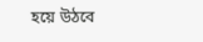হয়ে উঠবে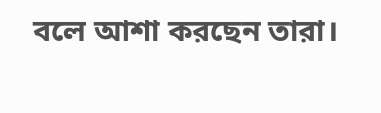বলে আশা করছেন তারা।